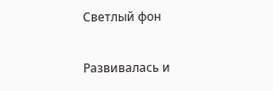Светлый фон

Развивалась и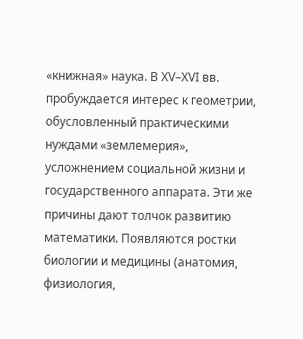«книжная» наука. В XV–XVI вв. пробуждается интерес к геометрии, обусловленный практическими нуждами «землемерия», усложнением социальной жизни и государственного аппарата. Эти же причины дают толчок развитию математики. Появляются ростки биологии и медицины (анатомия, физиология,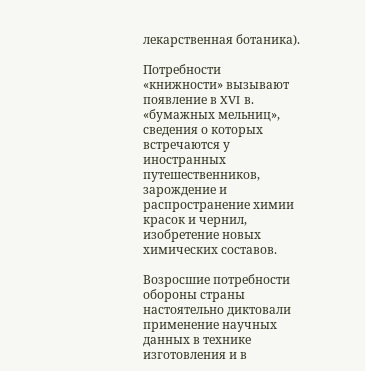лекарственная ботаника).

Потребности «книжности» вызывают появление в XVI в. «бумажных мельниц», сведения о которых встречаются у иностранных путешественников, зарождение и распространение химии красок и чернил, изобретение новых химических составов.

Возросшие потребности обороны страны настоятельно диктовали применение научных данных в технике изготовления и в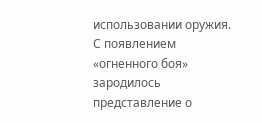использовании оружия. С появлением «огненного боя» зародилось представление о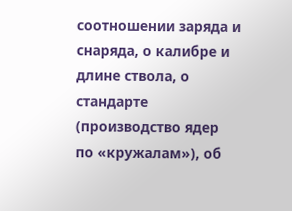соотношении заряда и снаряда, о калибре и длине ствола, о стандарте (производство ядер по «кружалам»), об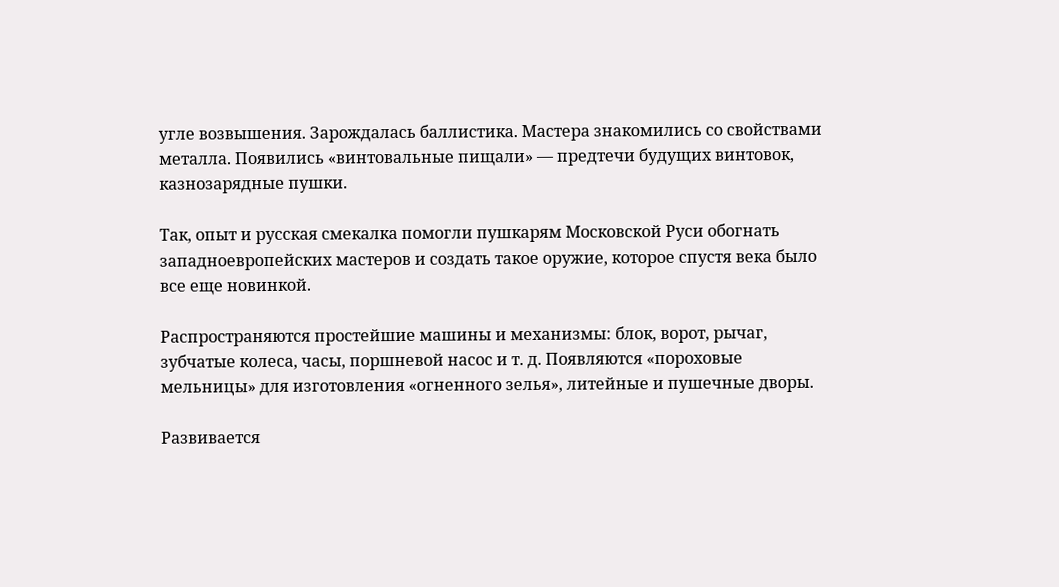угле возвышения. Зарождалась баллистика. Мастера знакомились со свойствами металла. Появились «винтовальные пищали» — предтечи будущих винтовок, казнозарядные пушки.

Так, опыт и русская смекалка помогли пушкарям Московской Руси обогнать западноевропейских мастеров и создать такое оружие, которое спустя века было все еще новинкой.

Распространяются простейшие машины и механизмы: блок, ворот, рычаг, зубчатые колеса, часы, поршневой насос и т. д. Появляются «пороховые мельницы» для изготовления «огненного зелья», литейные и пушечные дворы.

Развивается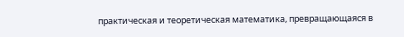практическая и теоретическая математика, превращающаяся в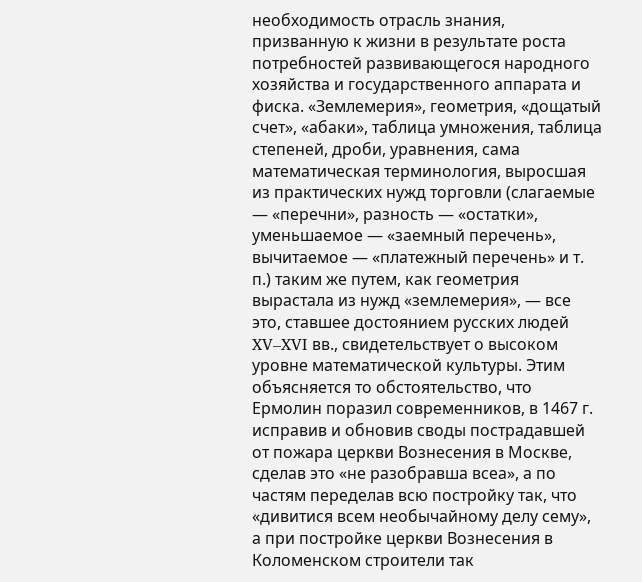необходимость отрасль знания, призванную к жизни в результате роста потребностей развивающегося народного хозяйства и государственного аппарата и фиска. «Землемерия», геометрия, «дощатый счет», «абаки», таблица умножения, таблица степеней, дроби, уравнения, сама математическая терминология, выросшая из практических нужд торговли (слагаемые — «перечни», разность — «остатки», уменьшаемое — «заемный перечень», вычитаемое — «платежный перечень» и т. п.) таким же путем, как геометрия вырастала из нужд «землемерия», — все это, ставшее достоянием русских людей XV–XVI вв., свидетельствует о высоком уровне математической культуры. Этим объясняется то обстоятельство, что Ермолин поразил современников, в 1467 г. исправив и обновив своды пострадавшей от пожара церкви Вознесения в Москве, сделав это «не разобравша всеа», а по частям переделав всю постройку так, что «дивитися всем необычайному делу сему», а при постройке церкви Вознесения в Коломенском строители так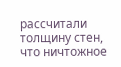рассчитали толщину стен, что ничтожное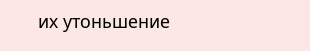их утоньшение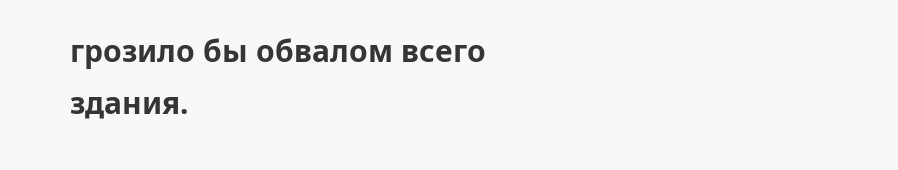грозило бы обвалом всего здания.